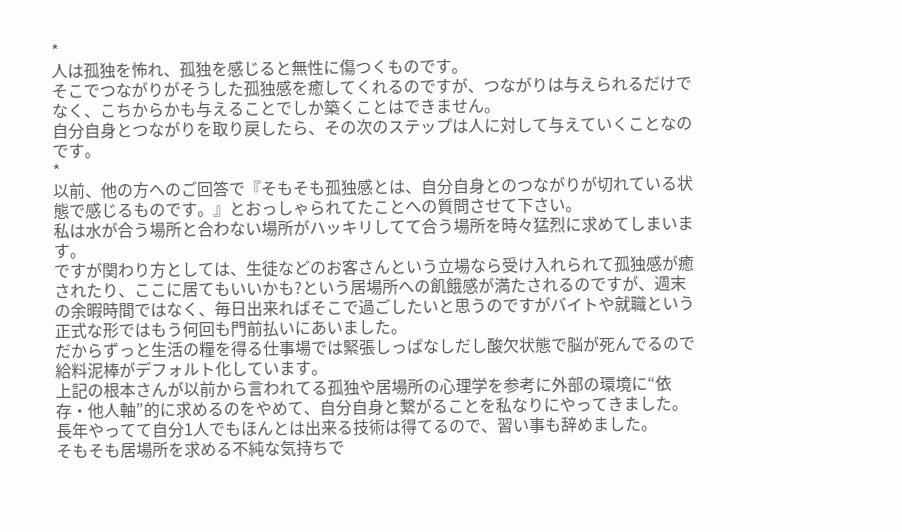*
人は孤独を怖れ、孤独を感じると無性に傷つくものです。
そこでつながりがそうした孤独感を癒してくれるのですが、つながりは与えられるだけでなく、こちからかも与えることでしか築くことはできません。
自分自身とつながりを取り戻したら、その次のステップは人に対して与えていくことなのです。
*
以前、他の方へのご回答で『そもそも孤独感とは、自分自身とのつながりが切れている状態で感じるものです。』とおっしゃられてたことへの質問させて下さい。
私は水が合う場所と合わない場所がハッキリしてて合う場所を時々猛烈に求めてしまいます。
ですが関わり方としては、生徒などのお客さんという立場なら受け入れられて孤独感が癒されたり、ここに居てもいいかも?という居場所への飢餓感が満たされるのですが、週末の余暇時間ではなく、毎日出来ればそこで過ごしたいと思うのですがバイトや就職という正式な形ではもう何回も門前払いにあいました。
だからずっと生活の糧を得る仕事場では緊張しっぱなしだし酸欠状態で脳が死んでるので給料泥棒がデフォルト化しています。
上記の根本さんが以前から言われてる孤独や居場所の心理学を参考に外部の環境に“依存・他人軸”的に求めるのをやめて、自分自身と繋がることを私なりにやってきました。
長年やってて自分1人でもほんとは出来る技術は得てるので、習い事も辞めました。
そもそも居場所を求める不純な気持ちで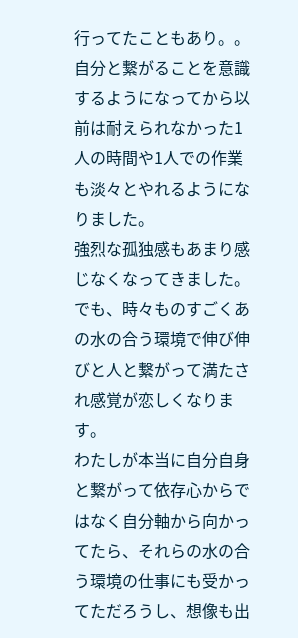行ってたこともあり。。
自分と繋がることを意識するようになってから以前は耐えられなかった1人の時間や1人での作業も淡々とやれるようになりました。
強烈な孤独感もあまり感じなくなってきました。
でも、時々ものすごくあの水の合う環境で伸び伸びと人と繋がって満たされ感覚が恋しくなります。
わたしが本当に自分自身と繋がって依存心からではなく自分軸から向かってたら、それらの水の合う環境の仕事にも受かってただろうし、想像も出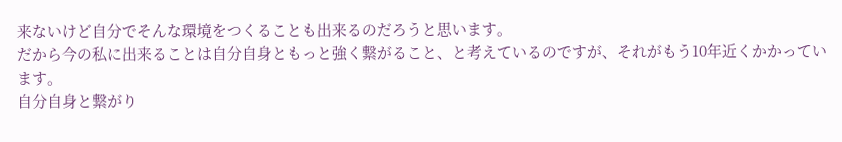来ないけど自分でそんな環境をつくることも出来るのだろうと思います。
だから今の私に出来ることは自分自身ともっと強く繋がること、と考えているのですが、それがもう10年近くかかっています。
自分自身と繋がり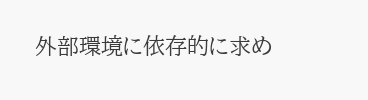外部環境に依存的に求め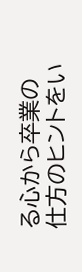る心から卒業の仕方のヒントをい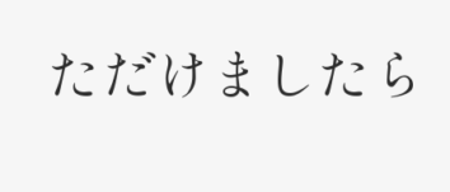ただけましたら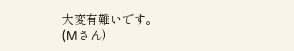大変有難いです。
(Mさん)